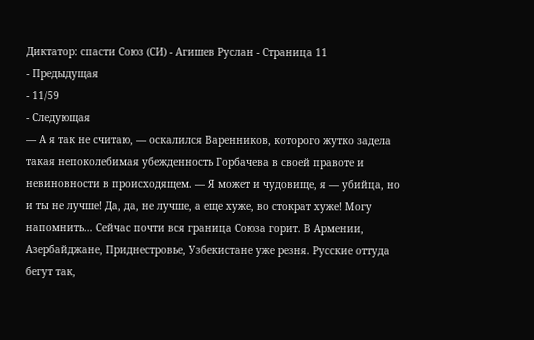Диктатор: спасти Союз (СИ) - Агишев Руслан - Страница 11
- Предыдущая
- 11/59
- Следующая
— А я так не считаю, — оскалился Варенников, которого жутко задела такая непоколебимая убежденность Горбачева в своей правоте и невиновности в происходящем. — Я может и чудовище, я — убийца, но и ты не лучше! Да, да, не лучше, а еще хуже, во стократ хуже! Могу напомнить… Сейчас почти вся граница Союза горит. В Армении, Азербайджане, Приднестровье, Узбекистане уже резня. Русские оттуда бегут так,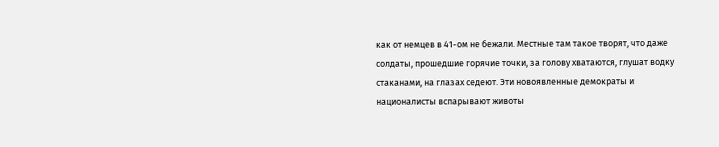как от немцев в 41-ом не бежали. Местные там такое творят, что даже солдаты, прошедшие горячие точки, за голову хватаются, глушат водку стаканами, на глазах седеют. Эти новоявленные демократы и националисты вспарывают животы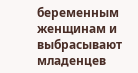беременным женщинам и выбрасывают младенцев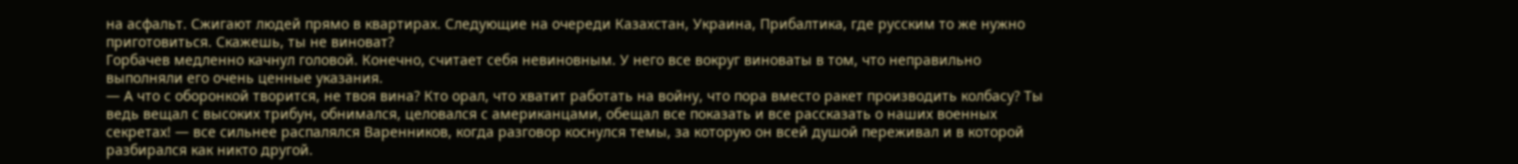на асфальт. Сжигают людей прямо в квартирах. Следующие на очереди Казахстан, Украина, Прибалтика, где русским то же нужно приготовиться. Скажешь, ты не виноват?
Горбачев медленно качнул головой. Конечно, считает себя невиновным. У него все вокруг виноваты в том, что неправильно выполняли его очень ценные указания.
— А что с оборонкой творится, не твоя вина? Кто орал, что хватит работать на войну, что пора вместо ракет производить колбасу? Ты ведь вещал с высоких трибун, обнимался, целовался с американцами, обещал все показать и все рассказать о наших военных секретах! — все сильнее распалялся Варенников, когда разговор коснулся темы, за которую он всей душой переживал и в которой разбирался как никто другой.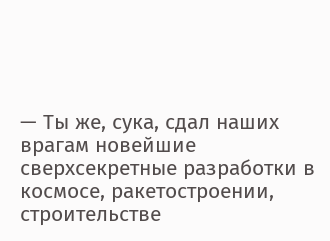— Ты же, сука, сдал наших врагам новейшие сверхсекретные разработки в космосе, ракетостроении, строительстве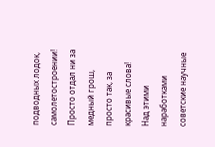подводных лодок, самолетостроении! Просто отдал ни за медный грош, просто так, за красивые слова! Над этими наработками советские научные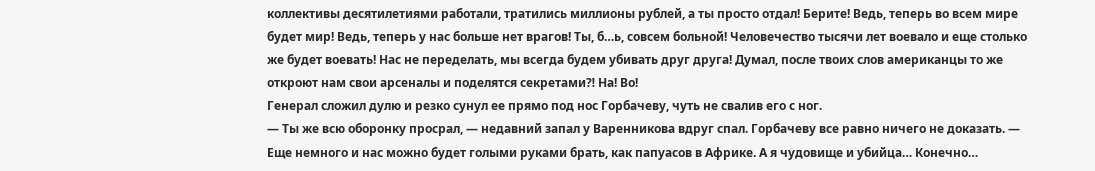коллективы десятилетиями работали, тратились миллионы рублей, а ты просто отдал! Берите! Ведь, теперь во всем мире будет мир! Ведь, теперь у нас больше нет врагов! Ты, б…ь, совсем больной! Человечество тысячи лет воевало и еще столько же будет воевать! Нас не переделать, мы всегда будем убивать друг друга! Думал, после твоих слов американцы то же откроют нам свои арсеналы и поделятся секретами⁈ На! Во!
Генерал сложил дулю и резко сунул ее прямо под нос Горбачеву, чуть не свалив его с ног.
— Ты же всю оборонку просрал, — недавний запал у Варенникова вдруг спал. Горбачеву все равно ничего не доказать. — Еще немного и нас можно будет голыми руками брать, как папуасов в Африке. А я чудовище и убийца… Конечно…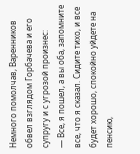Немного помолчав, Варенников обвел взглядом Горбачева и его супругу и с угрозой произнес:
— Все, я пошел, а вы оба, запомните все, что я сказал. Сидите тихо, и все будет хорошо, спокойно уйдете на пенсию,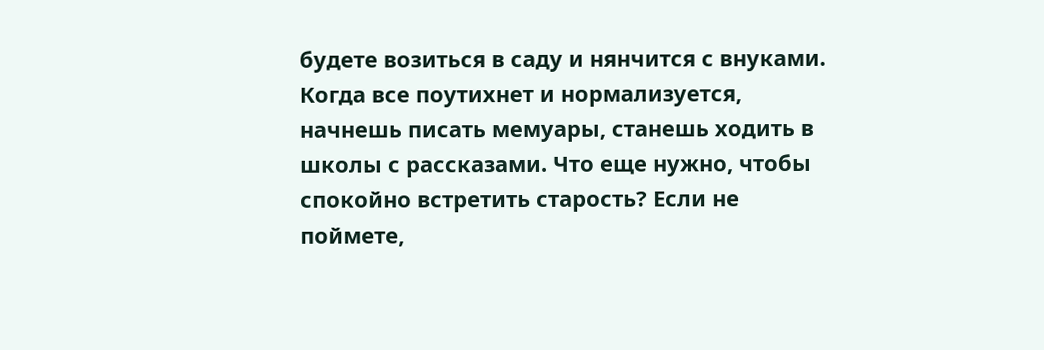будете возиться в саду и нянчится с внуками. Когда все поутихнет и нормализуется, начнешь писать мемуары, станешь ходить в школы с рассказами. Что еще нужно, чтобы спокойно встретить старость? Если не поймете,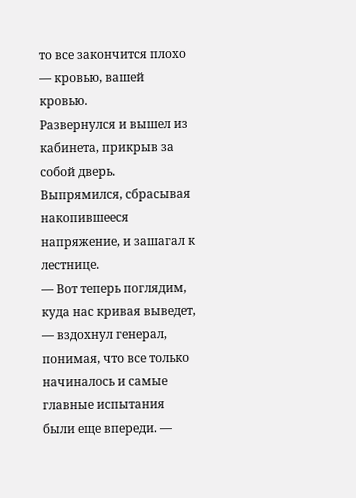то все закончится плохо — кровью, вашей кровью.
Развернулся и вышел из кабинета, прикрыв за собой дверь. Выпрямился, сбрасывая накопившееся напряжение, и зашагал к лестнице.
— Вот теперь поглядим, куда нас кривая выведет, — вздохнул генерал, понимая, что все только начиналось и самые главные испытания были еще впереди. —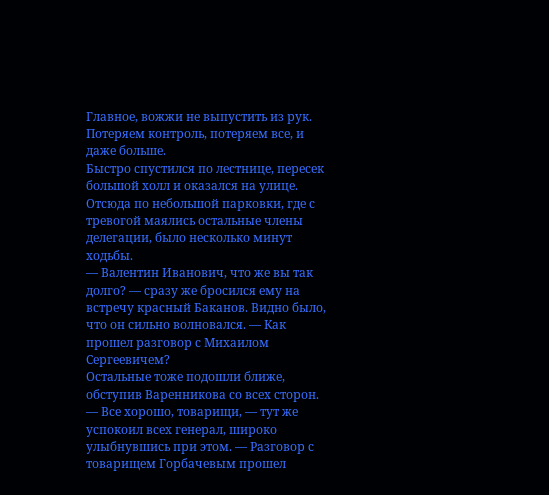Главное, вожжи не выпустить из рук. Потеряем контроль, потеряем все, и даже больше.
Быстро спустился по лестнице, пересек большой холл и оказался на улице. Отсюда по небольшой парковки, где с тревогой маялись остальные члены делегации, было несколько минут ходьбы.
— Валентин Иванович, что же вы так долго? — сразу же бросился ему на встречу красный Баканов. Видно было, что он сильно волновался. — Как прошел разговор с Михаилом Сергеевичем?
Остальные тоже подошли ближе, обступив Варенникова со всех сторон.
— Все хорошо, товарищи, — тут же успокоил всех генерал, широко улыбнувшись при этом. — Разговор с товарищем Горбачевым прошел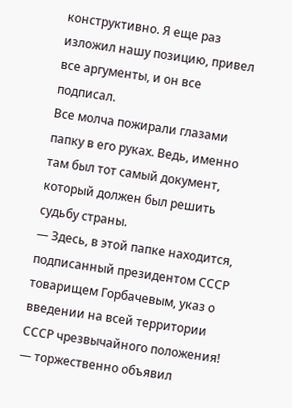конструктивно. Я еще раз изложил нашу позицию, привел все аргументы, и он все подписал.
Все молча пожирали глазами папку в его руках. Ведь, именно там был тот самый документ, который должен был решить судьбу страны.
— Здесь, в этой папке находится, подписанный президентом СССР товарищем Горбачевым, указ о введении на всей территории СССР чрезвычайного положения! — торжественно объявил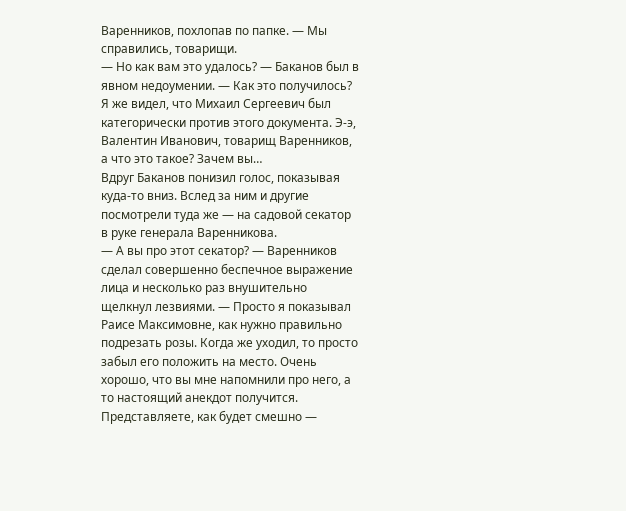Варенников, похлопав по папке. — Мы справились, товарищи.
— Но как вам это удалось? — Баканов был в явном недоумении. — Как это получилось? Я же видел, что Михаил Сергеевич был категорически против этого документа. Э-э, Валентин Иванович, товарищ Варенников, а что это такое? Зачем вы…
Вдруг Баканов понизил голос, показывая куда-то вниз. Вслед за ним и другие посмотрели туда же — на садовой секатор в руке генерала Варенникова.
— А вы про этот секатор? — Варенников сделал совершенно беспечное выражение лица и несколько раз внушительно щелкнул лезвиями. — Просто я показывал Раисе Максимовне, как нужно правильно подрезать розы. Когда же уходил, то просто забыл его положить на место. Очень хорошо, что вы мне напомнили про него, а то настоящий анекдот получится. Представляете, как будет смешно —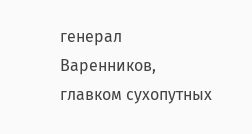генерал Варенников, главком сухопутных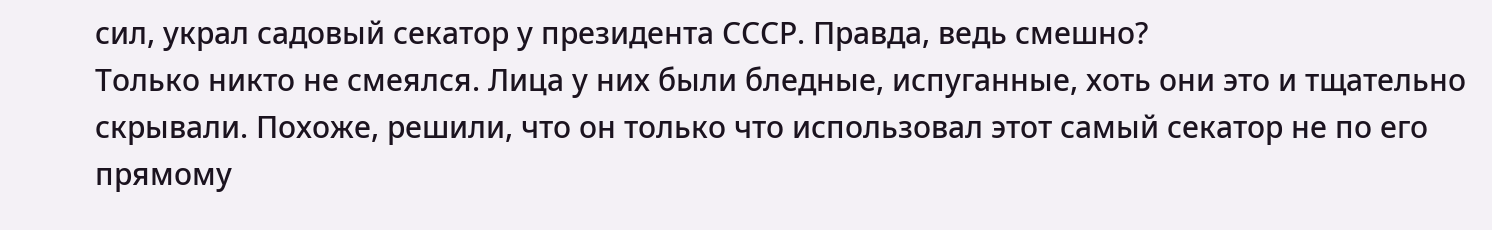сил, украл садовый секатор у президента СССР. Правда, ведь смешно?
Только никто не смеялся. Лица у них были бледные, испуганные, хоть они это и тщательно скрывали. Похоже, решили, что он только что использовал этот самый секатор не по его прямому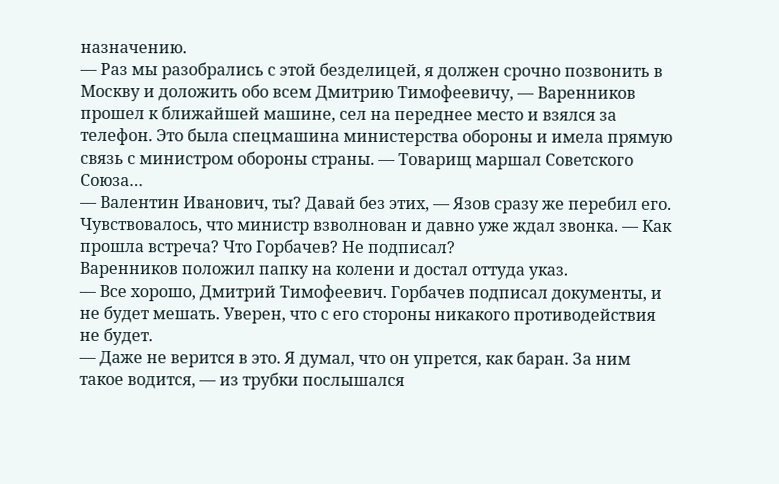назначению.
— Раз мы разобрались с этой безделицей, я должен срочно позвонить в Москву и доложить обо всем Дмитрию Тимофеевичу, — Варенников прошел к ближайшей машине, сел на переднее место и взялся за телефон. Это была спецмашина министерства обороны и имела прямую связь с министром обороны страны. — Товарищ маршал Советского Союза…
— Валентин Иванович, ты? Давай без этих, — Язов сразу же перебил его. Чувствовалось, что министр взволнован и давно уже ждал звонка. — Как прошла встреча? Что Горбачев? Не подписал?
Варенников положил папку на колени и достал оттуда указ.
— Все хорошо, Дмитрий Тимофеевич. Горбачев подписал документы, и не будет мешать. Уверен, что с его стороны никакого противодействия не будет.
— Даже не верится в это. Я думал, что он упрется, как баран. За ним такое водится, — из трубки послышался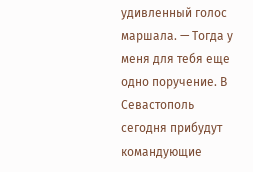удивленный голос маршала. — Тогда у меня для тебя еще одно поручение. В Севастополь сегодня прибудут командующие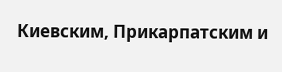Киевским, Прикарпатским и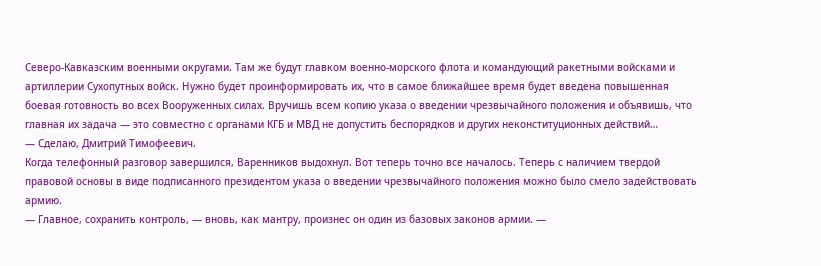Северо-Кавказским военными округами. Там же будут главком военно-морского флота и командующий ракетными войсками и артиллерии Сухопутных войск. Нужно будет проинформировать их, что в самое ближайшее время будет введена повышенная боевая готовность во всех Вооруженных силах. Вручишь всем копию указа о введении чрезвычайного положения и объявишь, что главная их задача — это совместно с органами КГБ и МВД не допустить беспорядков и других неконституционных действий…
— Сделаю, Дмитрий Тимофеевич.
Когда телефонный разговор завершился, Варенников выдохнул. Вот теперь точно все началось. Теперь с наличием твердой правовой основы в виде подписанного президентом указа о введении чрезвычайного положения можно было смело задействовать армию.
— Главное, сохранить контроль, — вновь, как мантру, произнес он один из базовых законов армии. —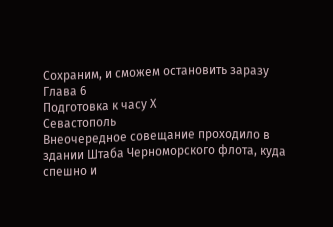Сохраним, и сможем остановить заразу
Глава 6
Подготовка к часу Х
Севастополь
Внеочередное совещание проходило в здании Штаба Черноморского флота, куда спешно и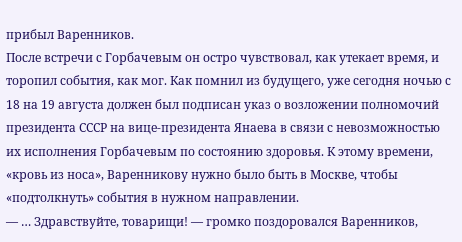прибыл Варенников.
После встречи с Горбачевым он остро чувствовал, как утекает время, и торопил события, как мог. Как помнил из будущего, уже сегодня ночью с 18 на 19 августа должен был подписан указ о возложении полномочий президента СССР на вице-президента Янаева в связи с невозможностью их исполнения Горбачевым по состоянию здоровья. К этому времени, «кровь из носа», Варенникову нужно было быть в Москве, чтобы «подтолкнуть» события в нужном направлении.
— … Здравствуйте, товарищи! — громко поздоровался Варенников,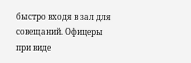быстро входя в зал для совещаний. Офицеры при виде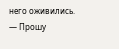него оживились. — Прошу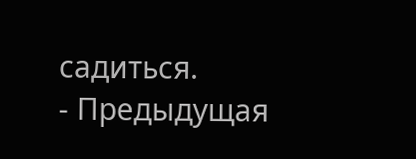садиться.
- Предыдущая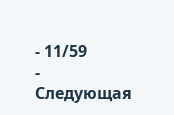- 11/59
- Следующая